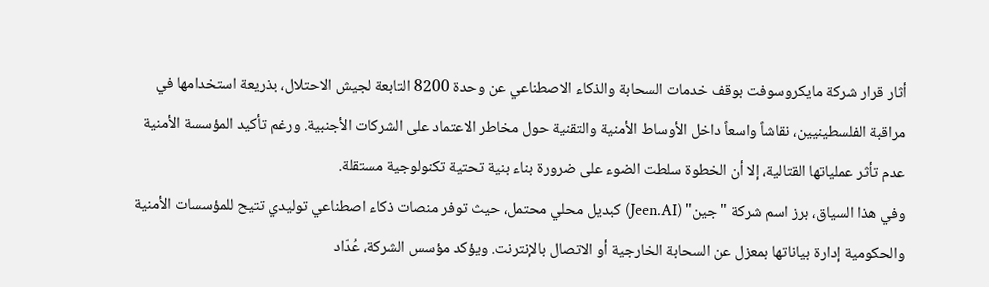أثار قرار شركة مايكروسوفت بوقف خدمات السحابة والذكاء الاصطناعي عن وحدة 8200 التابعة لجيش الاحتلال، بذريعة استخدامها في مراقبة الفلسطينيين، نقاشاً واسعاً داخل الأوساط الأمنية والتقنية حول مخاطر الاعتماد على الشركات الأجنبية. ورغم تأكيد المؤسسة الأمنية عدم تأثر عملياتها القتالية، إلا أن الخطوة سلطت الضوء على ضرورة بناء بنية تحتية تكنولوجية مستقلة.
وفي هذا السياق، برز اسم شركة "جين" (Jeen.AI) كبديل محلي محتمل، حيث توفر منصات ذكاء اصطناعي توليدي تتيح للمؤسسات الأمنية والحكومية إدارة بياناتها بمعزل عن السحابة الخارجية أو الاتصال بالإنترنت. ويؤكد مؤسس الشركة، عُدّاد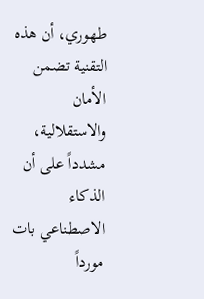طهوري، أن هذه التقنية تضمن الأمان والاستقلالية، مشدداً على أن الذكاء الاصطناعي بات مورداً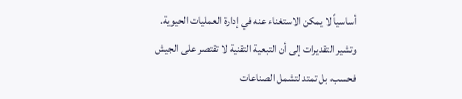أساسياً لا يمكن الاستغناء عنه في إدارة العمليات الحيوية.
وتشير التقديرات إلى أن التبعية التقنية لا تقتصر على الجيش فحسب، بل تمتد لتشمل الصناعات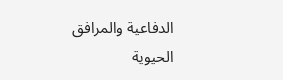الدفاعية والمرافق الحيوية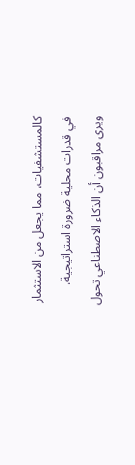كالمستشفيات، مما يجعل من الاستثمار في قدرات محلية ضرورة استراتيجية. ويرى مراقبون أن الذكاء الاصطناعي تحول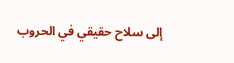إلى سلاح حقيقي في الحروب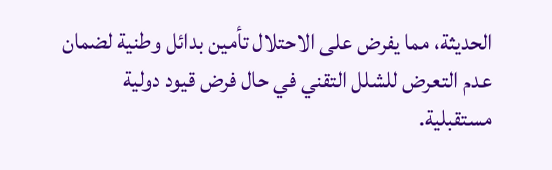الحديثة، مما يفرض على الاحتلال تأمين بدائل وطنية لضمان عدم التعرض للشلل التقني في حال فرض قيود دولية مستقبلية.